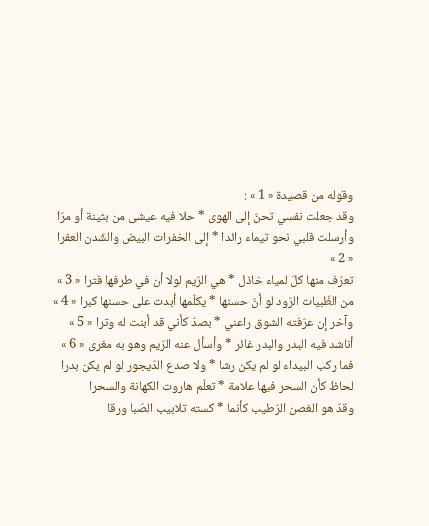وقوله من قصيدة « 1 » :
وقد جعلت نفسي تحنّ إلى الهوى * حلا فيه عيشى من بثينة أو مرّا
وأرسلت قلبي نحو تيماء رائدا * إلى الخفرات البيض والشّدن العفرا « 2 »
تعرّف منها كلّ لمياء خاذل * هي الرّيم لولا أن في طرفها فترا « 3 »
من الظّبيات الرّود لو أنّ حسنها * يكلّمها أبدت على حسنها كبرا « 4 »
وآخر إن عرّفته الشوق راعني * بصدّ كأني قد أبنت له وترا « 5 »
أناشد فيه البدر والبدر غائر * وأسأل عنه الرّيم وهو به مغرى « 6 »
فما ركب البيداء لو لم يكن رشا * ولا صدع الدّيجور لو لم يكن بدرا
لحاظ كأن السحر فيها علامة * تعلّم هاروت الكهانة والسحرا
وقدّ هو الغصن الرّطيب كأنما * كسته تلابيب الصّبا ورقا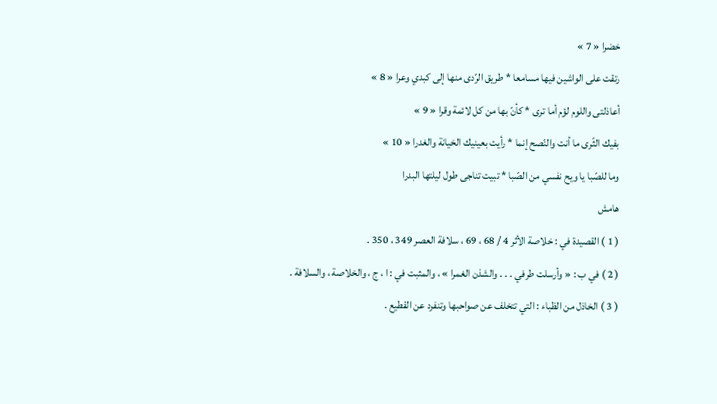خضرا « 7 »
رتقت على الواشين فيها مسامعا * طريق الرّدى منها إلى كبدي وعرا « 8 »
أعاذلتى واللوم لؤم أما ترى * كأنّ بها من كل لائمة وقرا « 9 »
بفيك الثّرى ما أنت والنّصح إنما * رأيت بعينيك الخيانة والغدرا « 10 »
وما للصّبا يا ويح نفسي من الصّبا * تبيت تناجى طول ليلتها البدرا
هامش
( 1 ) القصيدة في : خلاصة الأثر 4 / 68 ، 69 ، سلافة العصر 349 ، 350 .
( 2 ) في ب : « وأرسلت طرفي . . . والشذن الغمرا » ، والمثبت في : ا ، ج ، والخلاصة ، والسلافة .
( 3 ) الخاذل من الظباء : التي تتخلف عن صواحبها وتنفرد عن القطيع .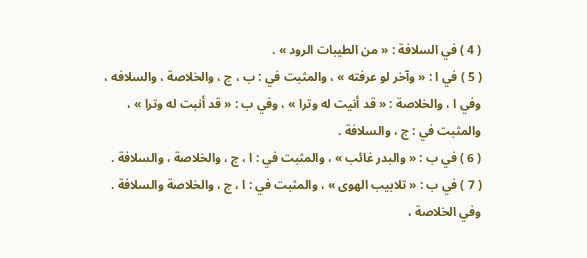( 4 ) في السلافة : « من الطيبات الرود » .
( 5 ) في ا : « وآخر لو عرفته » ، والمثبت في : ب ، ج ، والخلاصة ، والسلافه ، وفي ا ، والخلاصة : « قد أنيت له وترا » ، وفي ب : « قد أنبت له وترا » ، والمثبت في : ج ، والسلافة .
( 6 ) في ب : « والبدر غائب » ، والمثبت في : ا ، ج ، والخلاصة ، والسلافة .
( 7 ) في ب : « تلابيب الهوى » ، والمثبت في : ا ، ج ، والخلاصة والسلافة . وفي الخلاصة ،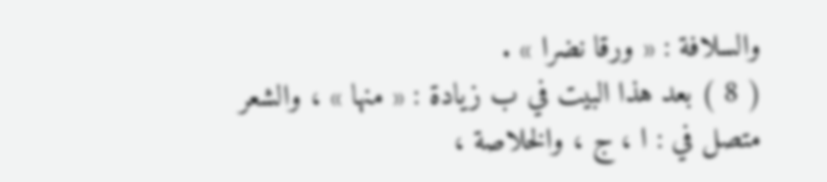والسلافة : « ورقا نضرا » .
( 8 ) بعد هذا البيت في ب زيادة : « منها » ، والشعر متصل في : ا ، ج ، والخلاصة ،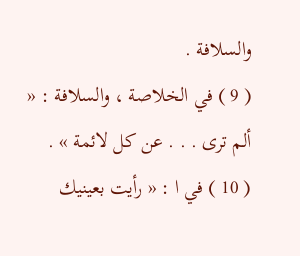والسلافة .
( 9 ) في الخلاصة ، والسلافة : « ألم ترى . . . عن كل لائمة » .
( 10 ) في ا : « رأيت بعينيك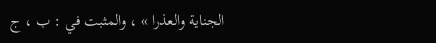الجناية والعذرا » ، والمثبت في : ب ، ج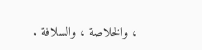، والخلاصة ، والسلافة .